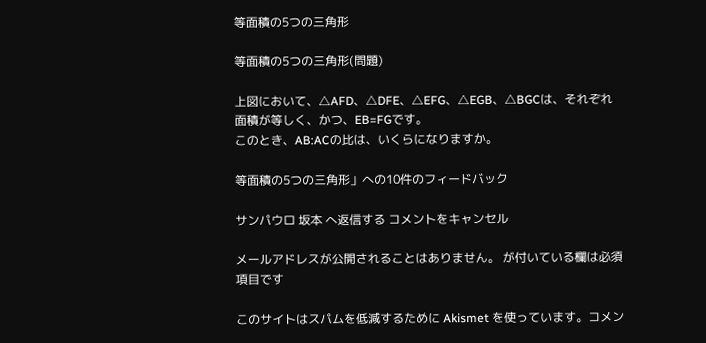等面積の5つの三角形

等面積の5つの三角形(問題)

上図において、△AFD、△DFE、△EFG、△EGB、△BGCは、それぞれ面積が等しく、かつ、EB=FGです。
このとき、AB:ACの比は、いくらになりますか。

等面積の5つの三角形」への10件のフィードバック

サンパウロ 坂本 へ返信する コメントをキャンセル

メールアドレスが公開されることはありません。 が付いている欄は必須項目です

このサイトはスパムを低減するために Akismet を使っています。コメン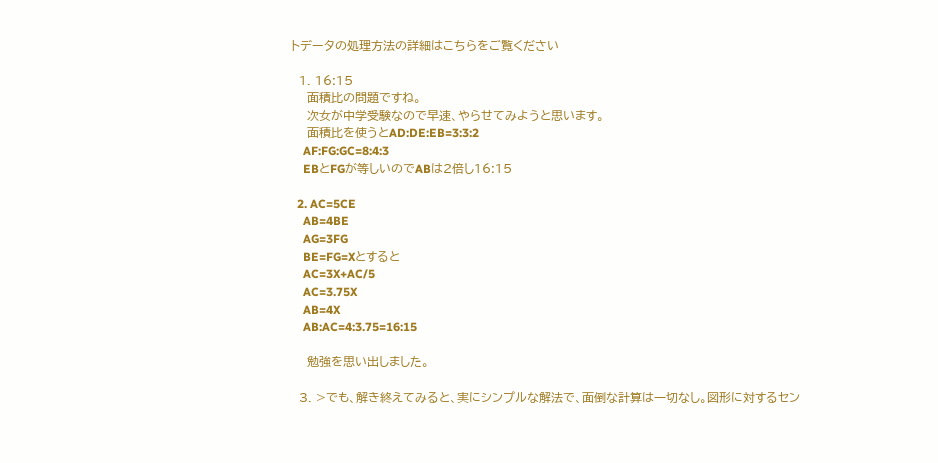トデータの処理方法の詳細はこちらをご覧ください

  1. 16:15
    面積比の問題ですね。
    次女が中学受験なので早速、やらせてみようと思います。
    面積比を使うとAD:DE:EB=3:3:2
    AF:FG:GC=8:4:3
    EBとFGが等しいのでABは2倍し16:15

  2. AC=5CE
    AB=4BE
    AG=3FG
    BE=FG=Xとすると
    AC=3X+AC/5
    AC=3.75X
    AB=4X
    AB:AC=4:3.75=16:15

    勉強を思い出しました。

  3. >でも、解き終えてみると、実にシンプルな解法で、面倒な計算は一切なし。図形に対するセン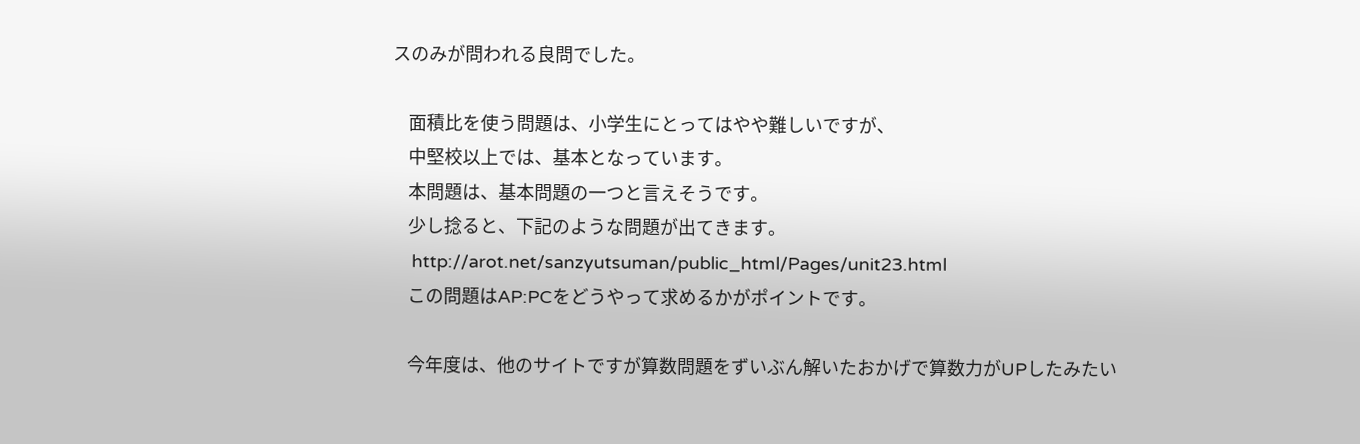スのみが問われる良問でした。

    面積比を使う問題は、小学生にとってはやや難しいですが、
    中堅校以上では、基本となっています。
    本問題は、基本問題の一つと言えそうです。
    少し捻ると、下記のような問題が出てきます。
    http://arot.net/sanzyutsuman/public_html/Pages/unit23.html
    この問題はAP:PCをどうやって求めるかがポイントです。

    今年度は、他のサイトですが算数問題をずいぶん解いたおかげで算数力がUPしたみたい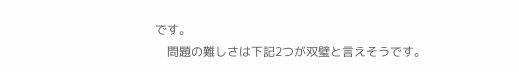です。
    問題の難しさは下記2つが双璧と言えそうです。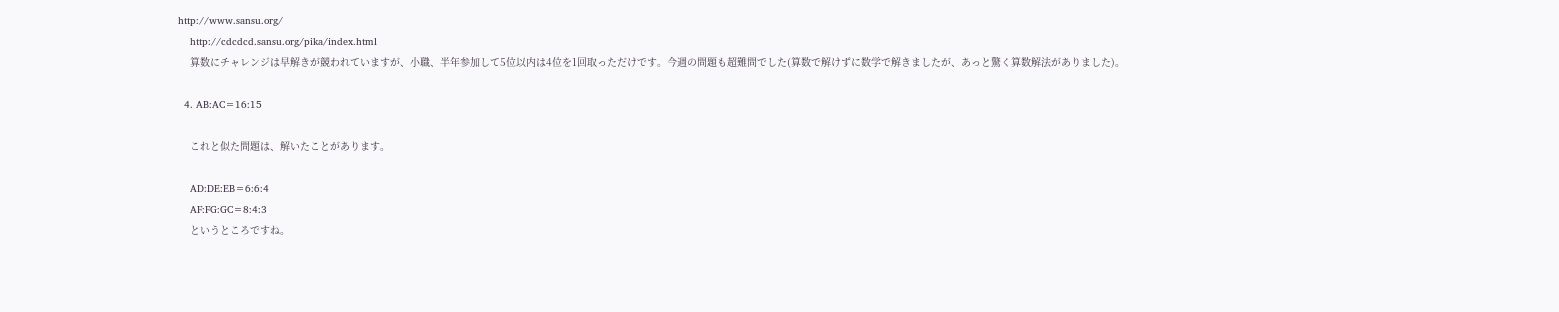http://www.sansu.org/
    http://cdcdcd.sansu.org/pika/index.html
    算数にチャレンジは早解きが競われていますが、小職、半年参加して5位以内は4位を1回取っただけです。今週の問題も超難問でした(算数で解けずに数学で解きましたが、あっと驚く算数解法がありました)。

  4. AB:AC=16:15

    これと似た問題は、解いたことがあります。

    AD:DE:EB=6:6:4
    AF:FG:GC=8:4:3
    というところですね。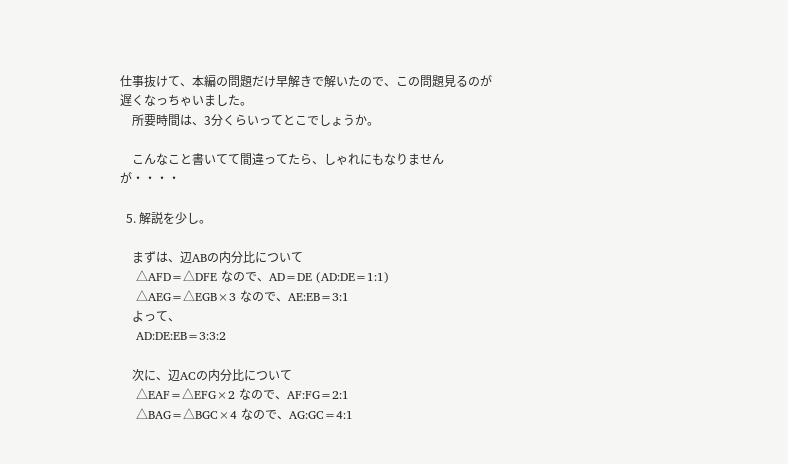仕事抜けて、本編の問題だけ早解きで解いたので、この問題見るのが遅くなっちゃいました。
    所要時間は、3分くらいってとこでしょうか。

    こんなこと書いてて間違ってたら、しゃれにもなりませんが・・・・

  5. 解説を少し。

    まずは、辺ABの内分比について
    △AFD=△DFE なので、AD=DE (AD:DE=1:1)
    △AEG=△EGB×3 なので、AE:EB=3:1
    よって、
    AD:DE:EB=3:3:2

    次に、辺ACの内分比について
    △EAF=△EFG×2 なので、AF:FG=2:1
    △BAG=△BGC×4 なので、AG:GC=4:1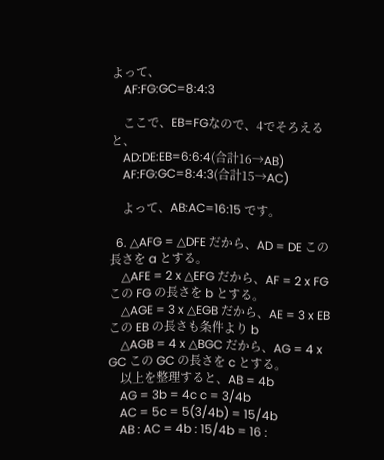よって、
    AF:FG:GC=8:4:3

    ここで、EB=FGなので、4でそろえると、
    AD:DE:EB=6:6:4(合計16→AB)
    AF:FG:GC=8:4:3(合計15→AC)

    よって、AB:AC=16:15 です。

  6. △AFG = △DFE だから、AD = DE この長さを a とする。
    △AFE = 2 x △EFG だから、AF = 2 x FG この FG の長さを b とする。
    △AGE = 3 x △EGB だから、AE = 3 x EB この EB の長さも条件より b
    △AGB = 4 x △BGC だから、AG = 4 x GC この GC の長さを c とする。
    以上を整理すると、AB = 4b
    AG = 3b = 4c c = 3/4b
    AC = 5c = 5(3/4b) = 15/4b
    AB : AC = 4b : 15/4b = 16 :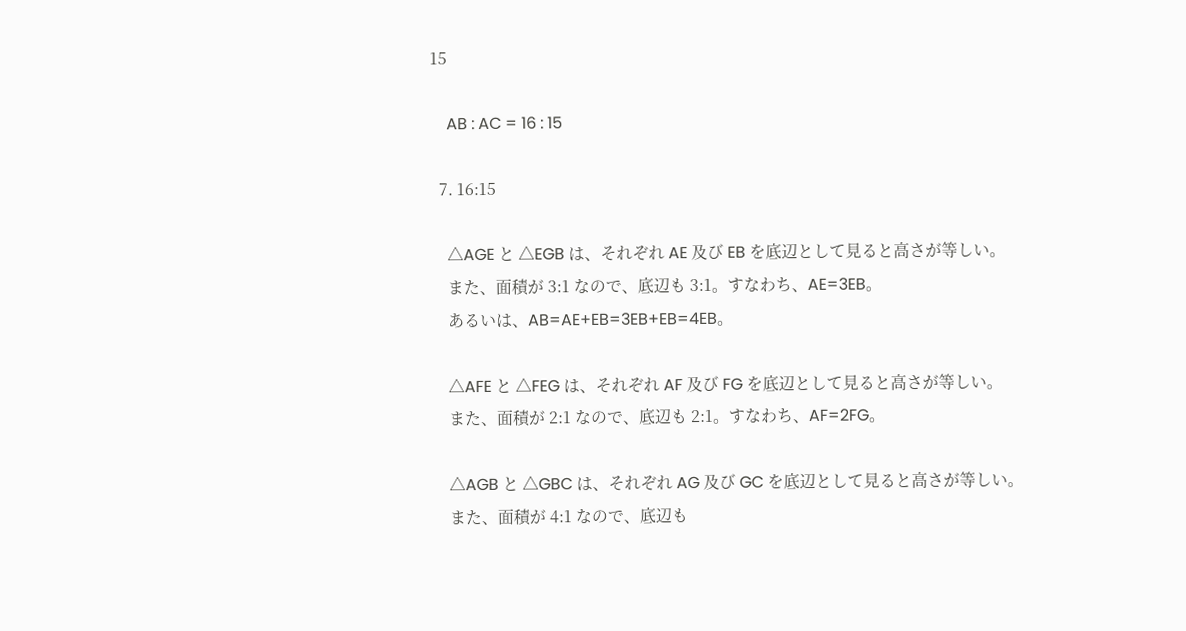15

    AB : AC = 16 : 15

  7. 16:15

    △AGE と △EGB は、それぞれ AE 及び EB を底辺として見ると高さが等しい。
    また、面積が 3:1 なので、底辺も 3:1。すなわち、AE=3EB。
    あるいは、AB=AE+EB=3EB+EB=4EB。

    △AFE と △FEG は、それぞれ AF 及び FG を底辺として見ると高さが等しい。
    また、面積が 2:1 なので、底辺も 2:1。すなわち、AF=2FG。

    △AGB と △GBC は、それぞれ AG 及び GC を底辺として見ると高さが等しい。
    また、面積が 4:1 なので、底辺も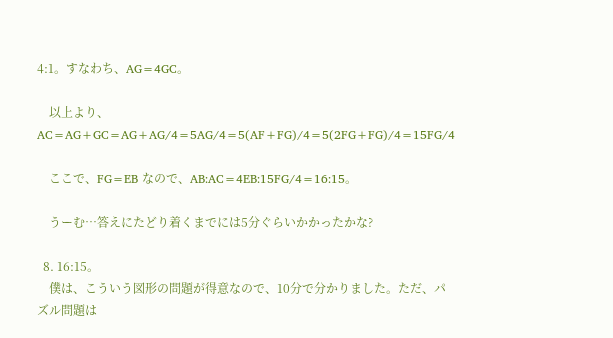4:1。すなわち、AG=4GC。

    以上より、AC=AG+GC=AG+AG/4=5AG/4=5(AF+FG)/4=5(2FG+FG)/4=15FG/4

    ここで、FG=EB なので、AB:AC=4EB:15FG/4=16:15。

    うーむ…答えにたどり着くまでには5分ぐらいかかったかな?

  8. 16:15。
    僕は、こういう図形の問題が得意なので、10分で分かりました。ただ、パズル問題は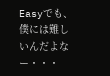Easyでも、僕には難しいんだよなー・・・